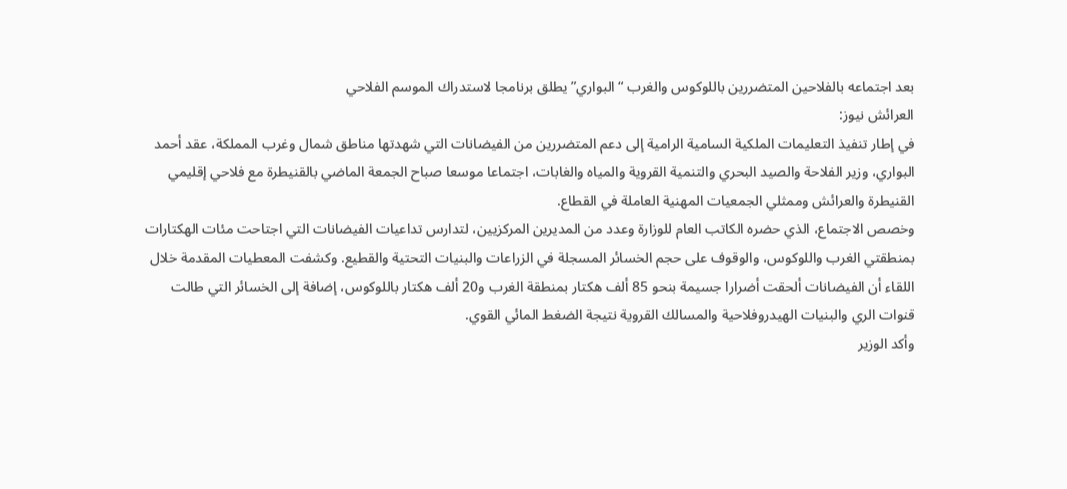بعد اجتماعه بالفلاحين المتضررين باللوكوس والغرب “البواري” يطلق برنامجا لاستدراك الموسم الفلاحي
العرائش نيوز:
في إطار تنفيذ التعليمات الملكية السامية الرامية إلى دعم المتضررين من الفيضانات التي شهدتها مناطق شمال وغرب المملكة، عقد أحمد البواري، وزير الفلاحة والصيد البحري والتنمية القروية والمياه والغابات، اجتماعا موسعا صباح الجمعة الماضي بالقنيطرة مع فلاحي إقليمي القنيطرة والعرائش وممثلي الجمعيات المهنية العاملة في القطاع.
وخصص الاجتماع، الذي حضره الكاتب العام للوزارة وعدد من المديرين المركزيين، لتدارس تداعيات الفيضانات التي اجتاحت مئات الهكتارات بمنطقتي الغرب واللوكوس، والوقوف على حجم الخسائر المسجلة في الزراعات والبنيات التحتية والقطيع. وكشفت المعطيات المقدمة خلال اللقاء أن الفيضانات ألحقت أضرارا جسيمة بنحو 85 ألف هكتار بمنطقة الغرب و20 ألف هكتار باللوكوس، إضافة إلى الخسائر التي طالت قنوات الري والبنيات الهيدروفلاحية والمسالك القروية نتيجة الضغط المائي القوي.
وأكد الوزير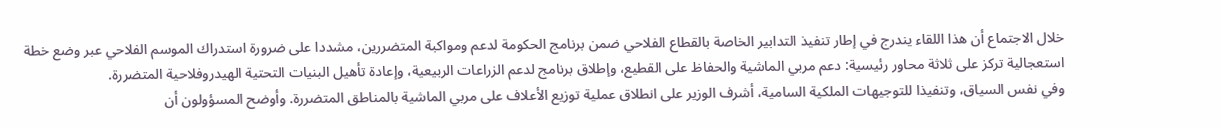خلال الاجتماع أن هذا اللقاء يندرج في إطار تنفيذ التدابير الخاصة بالقطاع الفلاحي ضمن برنامج الحكومة لدعم ومواكبة المتضررين، مشددا على ضرورة استدراك الموسم الفلاحي عبر وضع خطة استعجالية تركز على ثلاثة محاور رئيسية: دعم مربي الماشية والحفاظ على القطيع، وإطلاق برنامج لدعم الزراعات الربيعية، وإعادة تأهيل البنيات التحتية الهيدروفلاحية المتضررة.
وفي نفس السياق، وتنفيذا للتوجيهات الملكية السامية، أشرف الوزير على انطلاق عملية توزيع الأعلاف على مربي الماشية بالمناطق المتضررة. وأوضح المسؤولون أن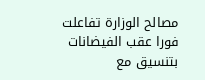مصالح الوزارة تفاعلت فورا عقب الفيضانات بتنسيق مع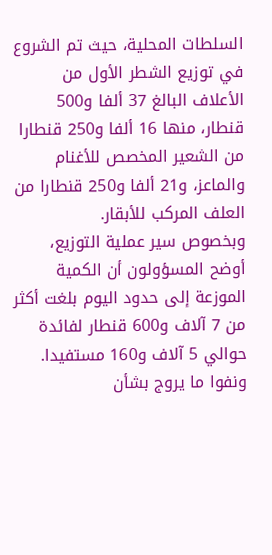السلطات المحلية، حيث تم الشروع في توزيع الشطر الأول من الأعلاف البالغ 37 ألفا و500 قنطار، منها 16 ألفا و250 قنطارا من الشعير المخصص للأغنام والماعز، و21 ألفا و250 قنطارا من العلف المركب للأبقار.
وبخصوص سير عملية التوزيع، أوضح المسؤولون أن الكمية الموزعة إلى حدود اليوم بلغت أكثر من 7 آلاف و600 قنطار لفائدة حوالي 5 آلاف و160 مستفيدا. ونفوا ما يروج بشأن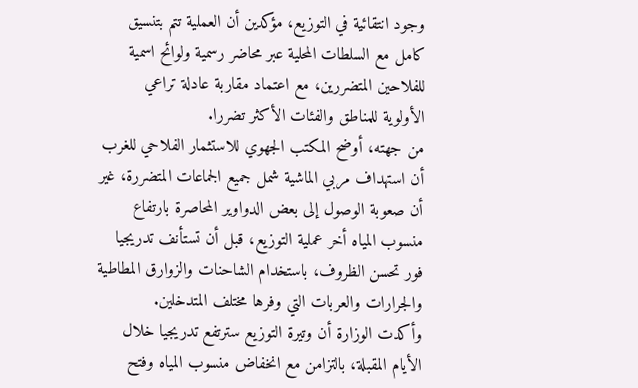وجود انتقائية في التوزيع، مؤكدين أن العملية تتم بتنسيق كامل مع السلطات المحلية عبر محاضر رسمية ولوائح اسمية للفلاحين المتضررين، مع اعتماد مقاربة عادلة تراعي الأولوية للمناطق والفئات الأكثر تضررا.
من جهته، أوضح المكتب الجهوي للاستثمار الفلاحي للغرب أن استهداف مربي الماشية شمل جميع الجماعات المتضررة، غير أن صعوبة الوصول إلى بعض الدواوير المحاصرة بارتفاع منسوب المياه أخر عملية التوزيع، قبل أن تستأنف تدريجيا فور تحسن الظروف، باستخدام الشاحنات والزوارق المطاطية والجرارات والعربات التي وفرها مختلف المتدخلين.
وأكدت الوزارة أن وتيرة التوزيع سترتفع تدريجيا خلال الأيام المقبلة، بالتزامن مع انخفاض منسوب المياه وفتح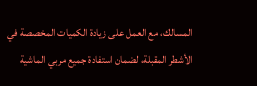المسالك، مع العمل على زيادة الكميات المخصصة في الأشطر المقبلة، لضمان استفادة جميع مربي الماشية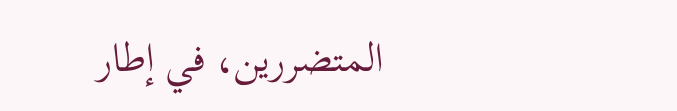المتضررين، في إطار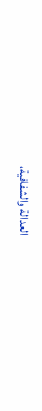العدالة والشفافية،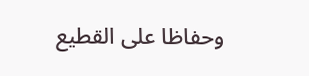وحفاظا على القطيع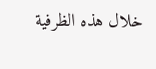خلال هذه الظرفية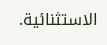الاستثنائية.